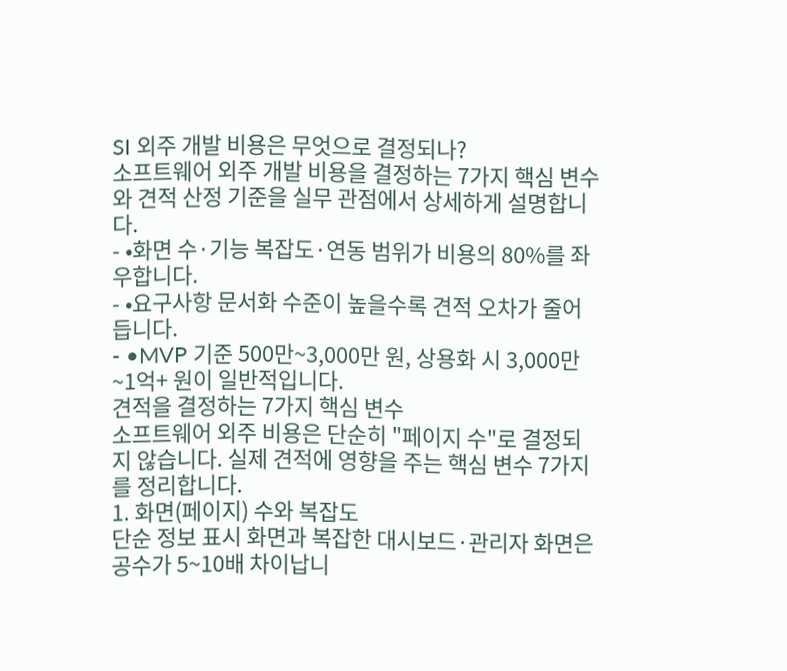SI 외주 개발 비용은 무엇으로 결정되나?
소프트웨어 외주 개발 비용을 결정하는 7가지 핵심 변수와 견적 산정 기준을 실무 관점에서 상세하게 설명합니다.
- •화면 수·기능 복잡도·연동 범위가 비용의 80%를 좌우합니다.
- •요구사항 문서화 수준이 높을수록 견적 오차가 줄어듭니다.
- •MVP 기준 500만~3,000만 원, 상용화 시 3,000만~1억+ 원이 일반적입니다.
견적을 결정하는 7가지 핵심 변수
소프트웨어 외주 비용은 단순히 "페이지 수"로 결정되지 않습니다. 실제 견적에 영향을 주는 핵심 변수 7가지를 정리합니다.
1. 화면(페이지) 수와 복잡도
단순 정보 표시 화면과 복잡한 대시보드·관리자 화면은 공수가 5~10배 차이납니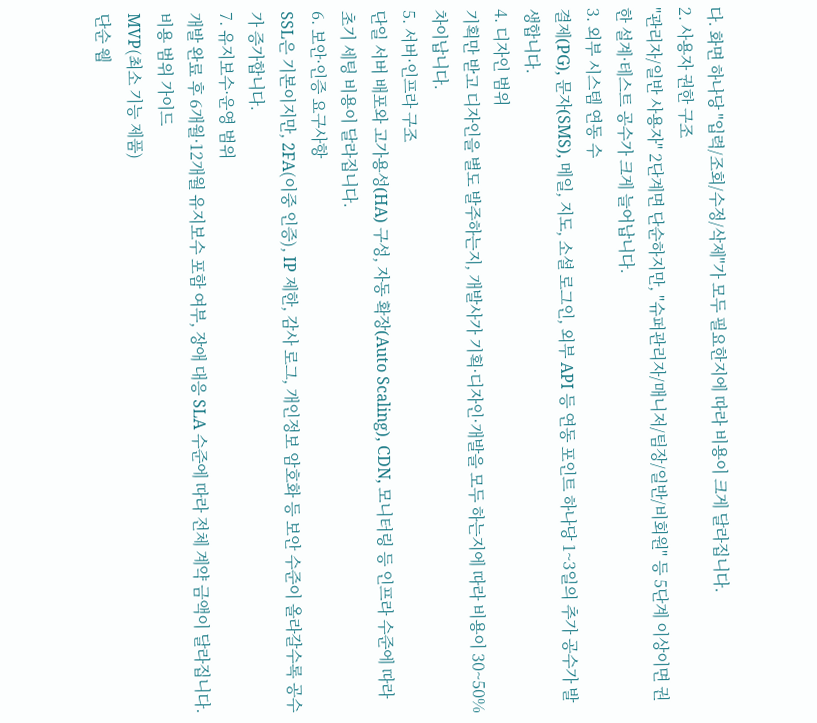다. 화면 하나당 "입력/조회/수정/삭제"가 모두 필요한지에 따라 비용이 크게 달라집니다.
2. 사용자 권한 구조
"관리자/일반 사용자" 2단계면 단순하지만, "슈퍼관리자/매니저/팀장/일반/비회원" 등 5단계 이상이면 권한 설계·테스트 공수가 크게 늘어납니다.
3. 외부 시스템 연동 수
결제(PG), 문자(SMS), 메일, 지도, 소셜 로그인, 외부 API 등 연동 포인트 하나당 1~3일의 추가 공수가 발생합니다.
4. 디자인 범위
기획만 받고 디자인을 별도 발주하는지, 개발사가 기획·디자인·개발을 모두 하는지에 따라 비용이 30~50% 차이납니다.
5. 서버·인프라 구조
단일 서버 배포와 고가용성(HA) 구성, 자동 확장(Auto Scaling), CDN, 모니터링 등 인프라 수준에 따라 초기 세팅 비용이 달라집니다.
6. 보안·인증 요구사항
SSL은 기본이지만, 2FA(이중 인증), IP 제한, 감사 로그, 개인정보 암호화 등 보안 수준이 올라갈수록 공수가 증가합니다.
7. 유지보수·운영 범위
개발 완료 후 6개월·12개월 유지보수 포함 여부, 장애 대응 SLA 수준에 따라 전체 계약 금액이 달라집니다.
비용 범위 가이드
MVP(최소 기능 제품)
단순 웹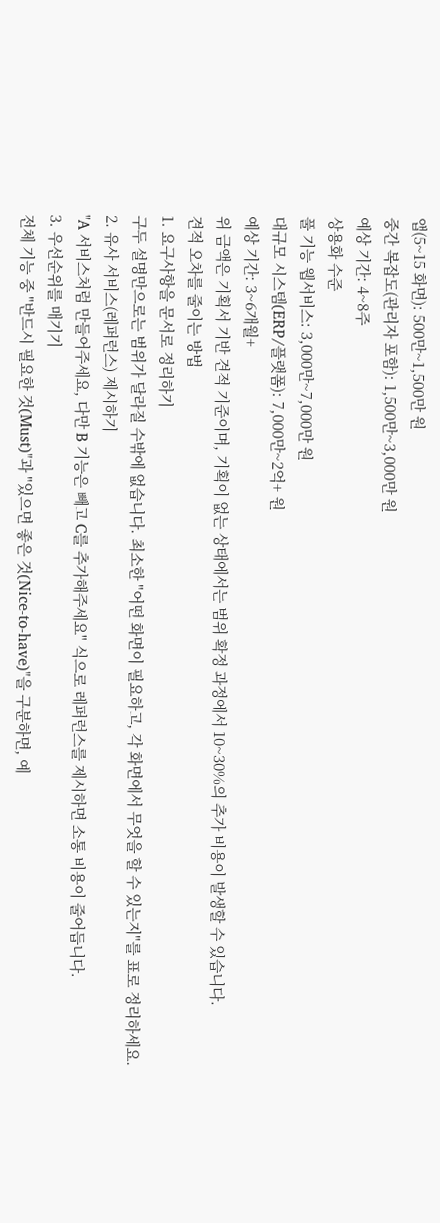앱(5~15 화면): 500만~1,500만 원
중간 복잡도(관리자 포함): 1,500만~3,000만 원
예상 기간: 4~8주
상용화 수준
풀 기능 웹서비스: 3,000만~7,000만 원
대규모 시스템(ERP/플랫폼): 7,000만~2억+ 원
예상 기간: 3~6개월+
위 금액은 기획서 기반 견적 기준이며, 기획이 없는 상태에서는 범위 확정 과정에서 10~30%의 추가 비용이 발생할 수 있습니다.
견적 오차를 줄이는 방법
1. 요구사항을 문서로 정리하기
구두 설명만으로는 범위가 달라질 수밖에 없습니다. 최소한 "어떤 화면이 필요하고, 각 화면에서 무엇을 할 수 있는지"를 표로 정리하세요.
2. 유사 서비스(레퍼런스) 제시하기
"A 서비스처럼 만들어주세요, 다만 B 기능은 빼고 C를 추가해주세요" 식으로 레퍼런스를 제시하면 소통 비용이 줄어듭니다.
3. 우선순위를 매기기
전체 기능 중 "반드시 필요한 것(Must)"과 "있으면 좋은 것(Nice-to-have)"을 구분하면, 예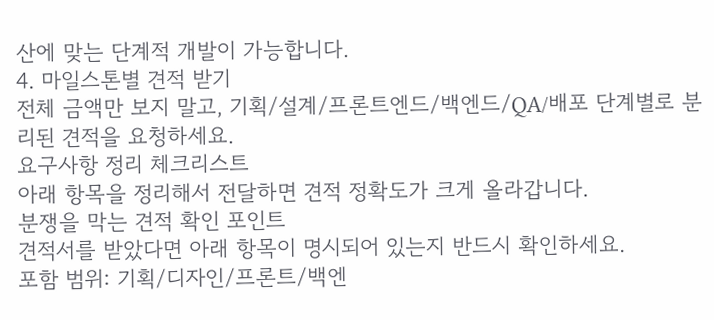산에 맞는 단계적 개발이 가능합니다.
4. 마일스톤별 견적 받기
전체 금액만 보지 말고, 기획/설계/프론트엔드/백엔드/QA/배포 단계별로 분리된 견적을 요청하세요.
요구사항 정리 체크리스트
아래 항목을 정리해서 전달하면 견적 정확도가 크게 올라갑니다.
분쟁을 막는 견적 확인 포인트
견적서를 받았다면 아래 항목이 명시되어 있는지 반드시 확인하세요.
포함 범위: 기획/디자인/프론트/백엔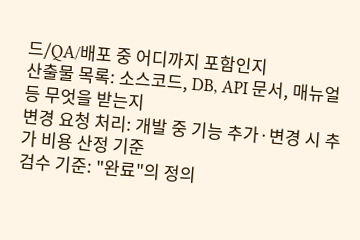드/QA/배포 중 어디까지 포함인지
산출물 목록: 소스코드, DB, API 문서, 매뉴얼 등 무엇을 받는지
변경 요청 처리: 개발 중 기능 추가·변경 시 추가 비용 산정 기준
검수 기준: "완료"의 정의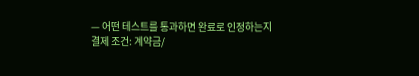— 어떤 테스트를 통과하면 완료로 인정하는지
결제 조건: 계약금/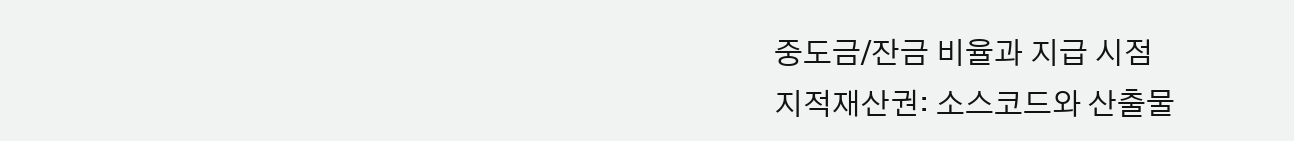중도금/잔금 비율과 지급 시점
지적재산권: 소스코드와 산출물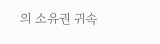의 소유권 귀속